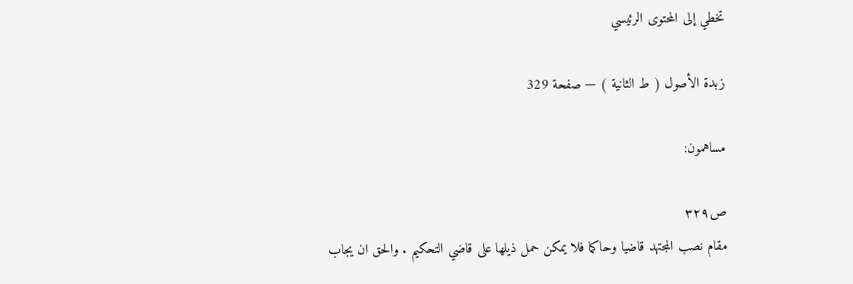تخطي إلى المحتوى الرئيسي

زبدة الأصول ( ط الثانية ) — صفحة 329

مساهمون:

ص٣٢٩
مقام نصب المجتهد قاضيا وحاكما فلا يمكن حمل ذيلها على قاضي التحكيم . والحق ان يجاب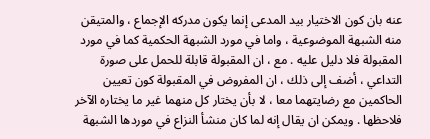عنه بان كون الاختيار بيد المدعى إنما يكون مدركه الإجماع ، والمتيقن منه الشبهة الموضوعية ، واما في مورد الشبهة الحكمية كما في مورد المقبولة فلا دليل عليه . مع ، ان المقبولة قابلة للحمل على صورة التداعي ، أضف إلى ذلك ، ان المفروض في المقبولة كون تعيين الحاكمين مع رضايتهما معا ، لا بأن يختار كل منهما غير ما يختاره الآخر فلاحظها . ويمكن ان يقال إنه لما كان منشأ النزاع في موردها الشبهة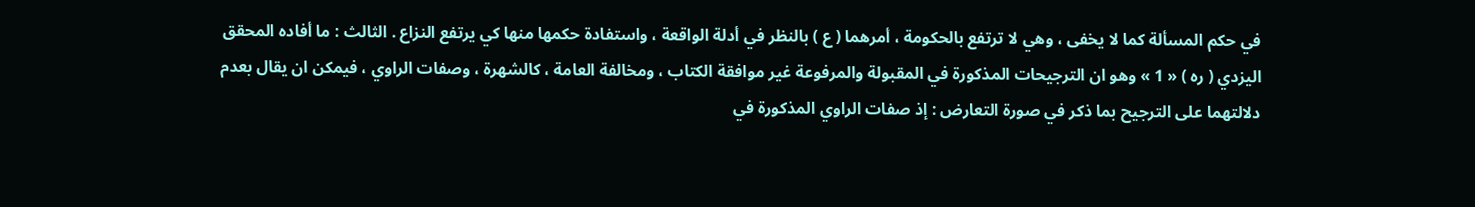في حكم المسألة كما لا يخفى ، وهي لا ترتفع بالحكومة ، أمرهما ( ع ) بالنظر في أدلة الواقعة ، واستفادة حكمها منها كي يرتفع النزاع . الثالث : ما أفاده المحقق اليزدي ( ره ) « 1 » وهو ان الترجيحات المذكورة في المقبولة والمرفوعة غير موافقة الكتاب ، ومخالفة العامة ، كالشهرة ، وصفات الراوي ، فيمكن ان يقال بعدم دلالتهما على الترجيح بما ذكر في صورة التعارض : إذ صفات الراوي المذكورة في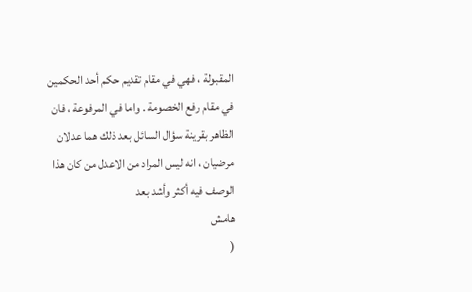المقبولة ، فهي في مقام تقديم حكم أحد الحكمين في مقام رفع الخصومة . واما في المرفوعة ، فان الظاهر بقرينة سؤال السائل بعد ذلك هما عدلان مرضيان ، انه ليس المراد من الاعدل من كان هذا الوصف فيه أكثر وأشد بعد
هامش
(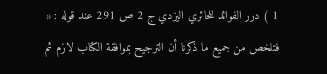1 ) درر الفوائد للحائري اليزدي ج 2 ص 291 عند قوله : « فتلخص من جميع ما ذكرنا أن الترجيح بموافقة الكتاب لازم ثم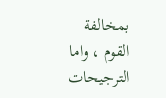بمخالفة القوم ، واما الترجيحات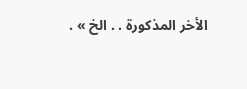الأخر المذكورة . . الخ » .